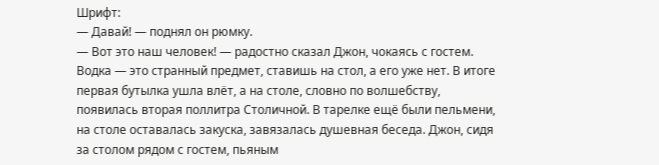Шрифт:
— Давай! — поднял он рюмку.
— Вот это наш человек! — радостно сказал Джон, чокаясь с гостем.
Водка — это странный предмет, ставишь на стол, а его уже нет. В итоге первая бутылка ушла влёт, а на столе, словно по волшебству, появилась вторая поллитра Столичной. В тарелке ещё были пельмени, на столе оставалась закуска, завязалась душевная беседа. Джон, сидя за столом рядом с гостем, пьяным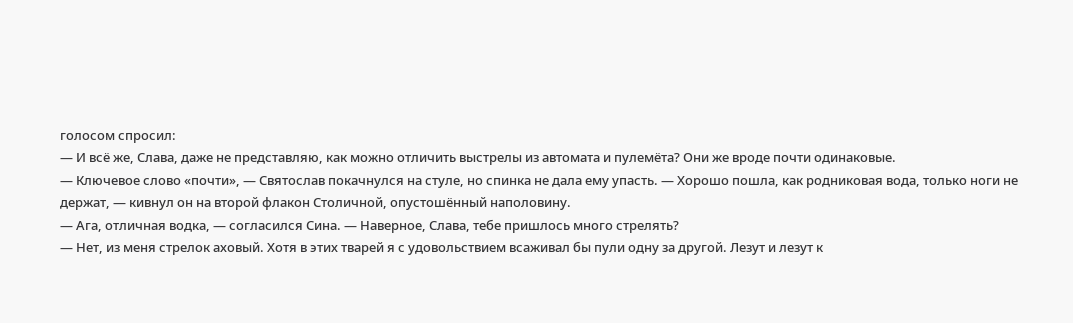голосом спросил:
— И всё же, Слава, даже не представляю, как можно отличить выстрелы из автомата и пулемёта? Они же вроде почти одинаковые.
— Ключевое слово «почти», — Святослав покачнулся на стуле, но спинка не дала ему упасть. — Хорошо пошла, как родниковая вода, только ноги не держат, — кивнул он на второй флакон Столичной, опустошённый наполовину.
— Ага, отличная водка, — согласился Сина. — Наверное, Слава, тебе пришлось много стрелять?
— Нет, из меня стрелок аховый. Хотя в этих тварей я с удовольствием всаживал бы пули одну за другой. Лезут и лезут к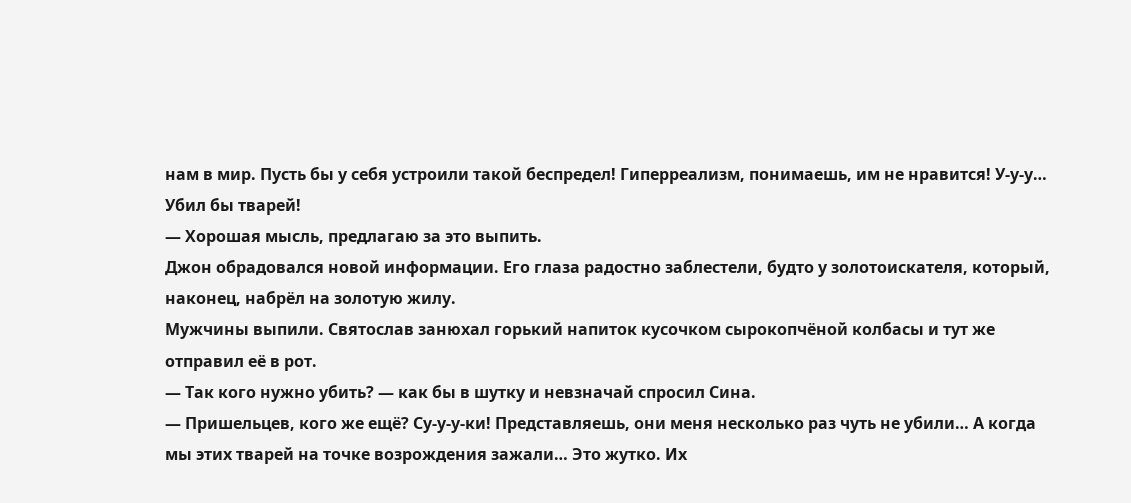нам в мир. Пусть бы у себя устроили такой беспредел! Гиперреализм, понимаешь, им не нравится! У-у-у… Убил бы тварей!
— Хорошая мысль, предлагаю за это выпить.
Джон обрадовался новой информации. Его глаза радостно заблестели, будто у золотоискателя, который, наконец, набрёл на золотую жилу.
Мужчины выпили. Святослав занюхал горький напиток кусочком сырокопчёной колбасы и тут же отправил её в рот.
— Так кого нужно убить? — как бы в шутку и невзначай спросил Сина.
— Пришельцев, кого же ещё? Су-у-у-ки! Представляешь, они меня несколько раз чуть не убили… А когда мы этих тварей на точке возрождения зажали… Это жутко. Их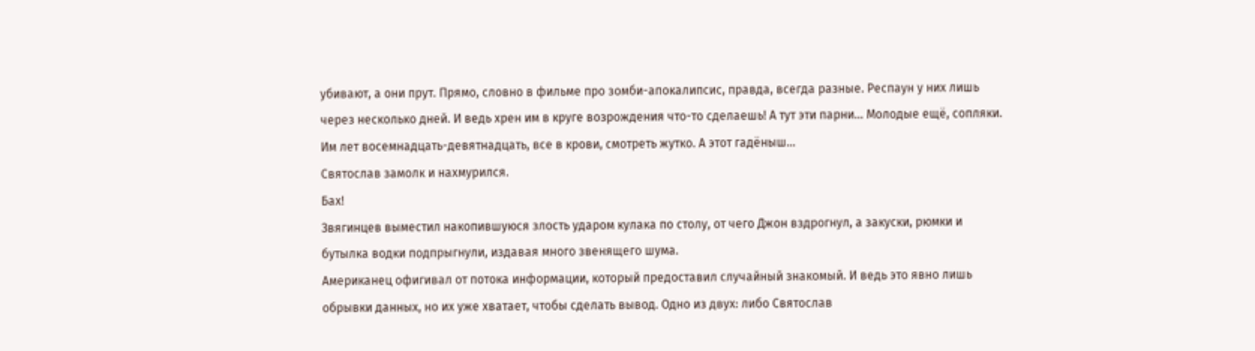убивают, а они прут. Прямо, словно в фильме про зомби-апокалипсис, правда, всегда разные. Респаун у них лишь через несколько дней. И ведь хрен им в круге возрождения что-то сделаешь! А тут эти парни… Молодые ещё, сопляки. Им лет восемнадцать-девятнадцать, все в крови, смотреть жутко. А этот гадёныш…
Святослав замолк и нахмурился.
Бах!
Звягинцев выместил накопившуюся злость ударом кулака по столу, от чего Джон вздрогнул, а закуски, рюмки и бутылка водки подпрыгнули, издавая много звенящего шума.
Американец офигивал от потока информации, который предоставил случайный знакомый. И ведь это явно лишь обрывки данных, но их уже хватает, чтобы сделать вывод. Одно из двух: либо Святослав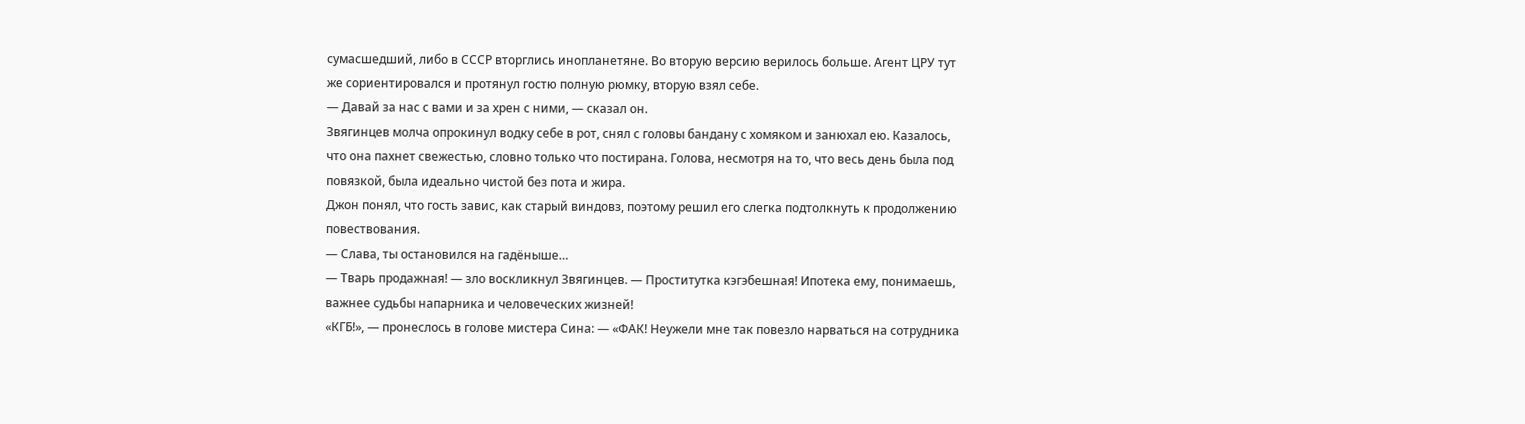сумасшедший, либо в СССР вторглись инопланетяне. Во вторую версию верилось больше. Агент ЦРУ тут же сориентировался и протянул гостю полную рюмку, вторую взял себе.
— Давай за нас с вами и за хрен с ними, — сказал он.
Звягинцев молча опрокинул водку себе в рот, снял с головы бандану с хомяком и занюхал ею. Казалось, что она пахнет свежестью, словно только что постирана. Голова, несмотря на то, что весь день была под повязкой, была идеально чистой без пота и жира.
Джон понял, что гость завис, как старый виндовз, поэтому решил его слегка подтолкнуть к продолжению повествования.
— Слава, ты остановился на гадёныше…
— Тварь продажная! — зло воскликнул Звягинцев. — Проститутка кэгэбешная! Ипотека ему, понимаешь, важнее судьбы напарника и человеческих жизней!
«КГБ!», — пронеслось в голове мистера Сина: — «ФАК! Неужели мне так повезло нарваться на сотрудника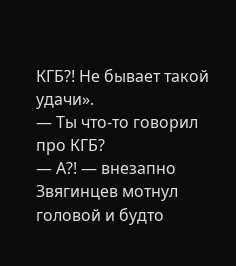КГБ?! Не бывает такой удачи».
— Ты что-то говорил про КГБ?
— А?! — внезапно Звягинцев мотнул головой и будто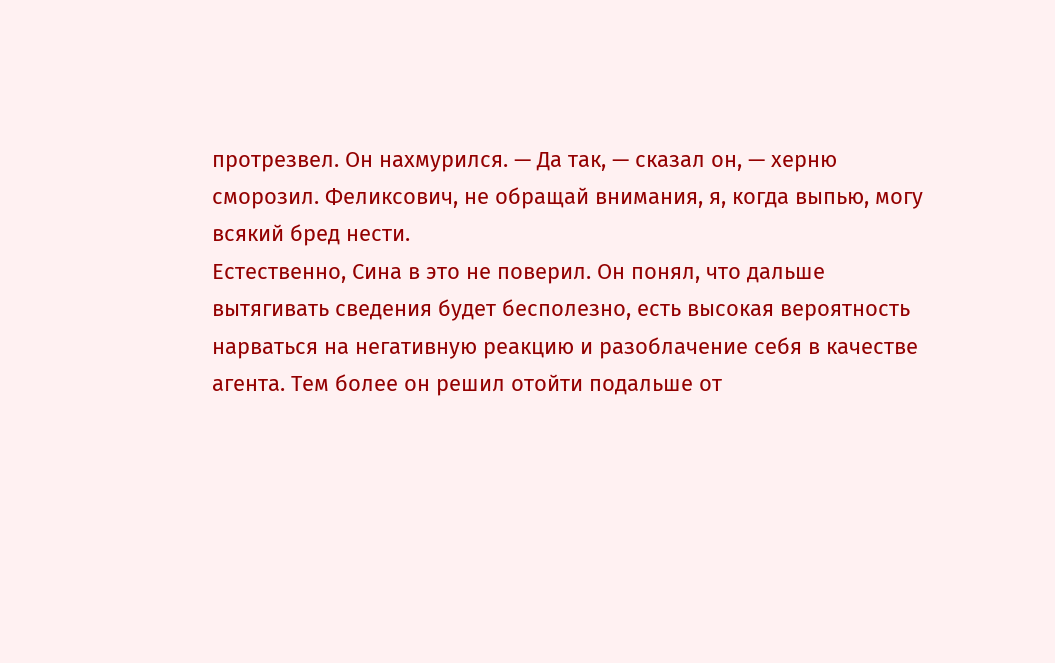протрезвел. Он нахмурился. — Да так, — сказал он, — херню сморозил. Феликсович, не обращай внимания, я, когда выпью, могу всякий бред нести.
Естественно, Сина в это не поверил. Он понял, что дальше вытягивать сведения будет бесполезно, есть высокая вероятность нарваться на негативную реакцию и разоблачение себя в качестве агента. Тем более он решил отойти подальше от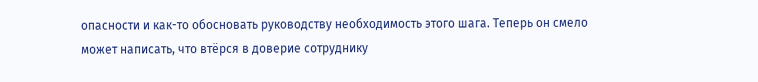опасности и как-то обосновать руководству необходимость этого шага. Теперь он смело может написать, что втёрся в доверие сотруднику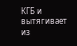КГБ и вытягивает из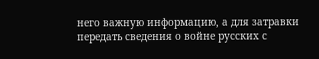него важную информацию, а для затравки передать сведения о войне русских с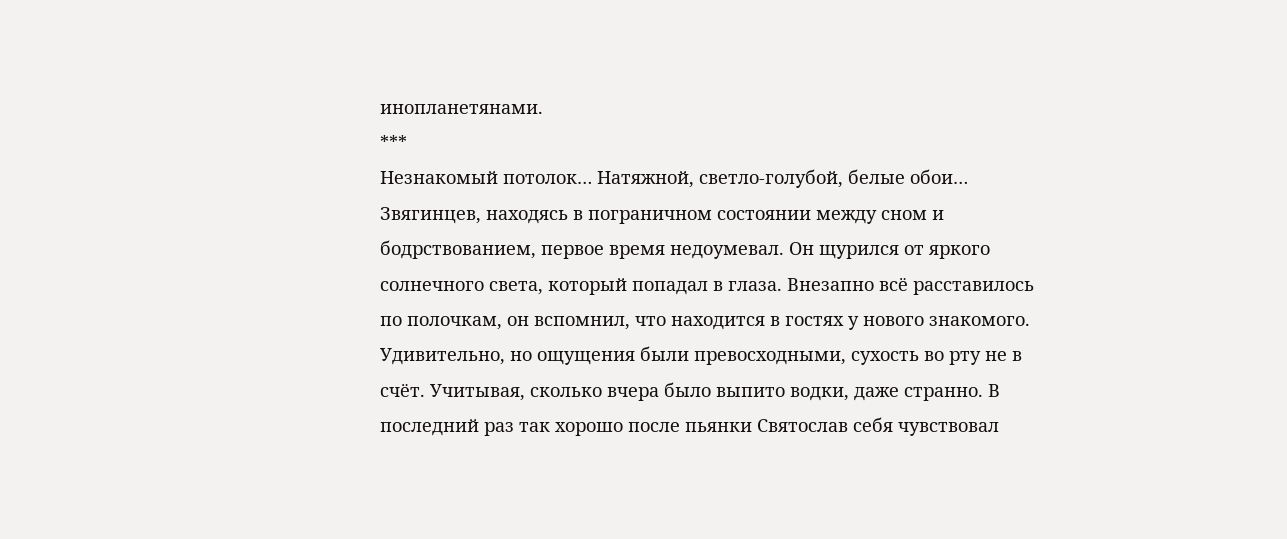инопланетянами.
***
Незнакомый потолок… Натяжной, светло-голубой, белые обои… Звягинцев, находясь в пограничном состоянии между сном и бодрствованием, первое время недоумевал. Он щурился от яркого солнечного света, который попадал в глаза. Внезапно всё расставилось по полочкам, он вспомнил, что находится в гостях у нового знакомого.
Удивительно, но ощущения были превосходными, сухость во рту не в счёт. Учитывая, сколько вчера было выпито водки, даже странно. В последний раз так хорошо после пьянки Святослав себя чувствовал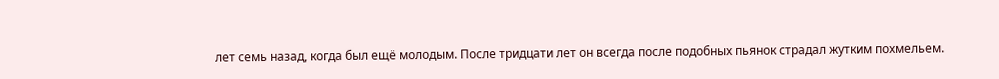лет семь назад, когда был ещё молодым. После тридцати лет он всегда после подобных пьянок страдал жутким похмельем.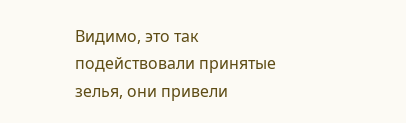Видимо, это так подействовали принятые зелья, они привели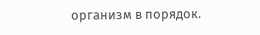организм в порядок.